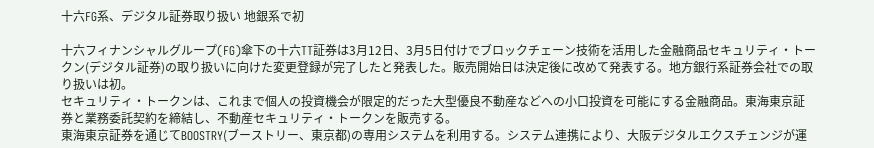十六FG系、デジタル証券取り扱い 地銀系で初

十六フィナンシャルグループ(FG)傘下の十六TT証券は3月12日、3月5日付けでブロックチェーン技術を活用した金融商品セキュリティ・トークン(デジタル証券)の取り扱いに向けた変更登録が完了したと発表した。販売開始日は決定後に改めて発表する。地方銀行系証券会社での取り扱いは初。
セキュリティ・トークンは、これまで個人の投資機会が限定的だった大型優良不動産などへの小口投資を可能にする金融商品。東海東京証券と業務委託契約を締結し、不動産セキュリティ・トークンを販売する。
東海東京証券を通じてBOOSTRY(ブーストリー、東京都)の専用システムを利用する。システム連携により、大阪デジタルエクスチェンジが運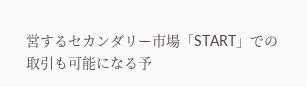営するセカンダリー市場「START」での取引も可能になる予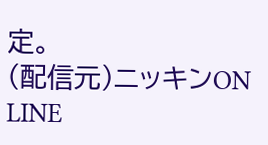定。
(配信元)ニッキンON LINE